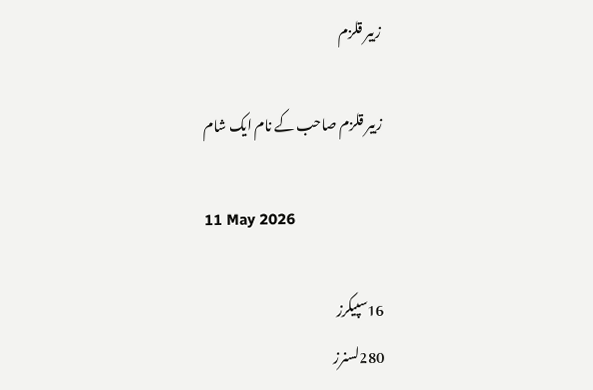زبیر قلزم

زبیر قلزم صاحب کے نام ایک شام

11 May 2026

16سپیکرز
280لسنرز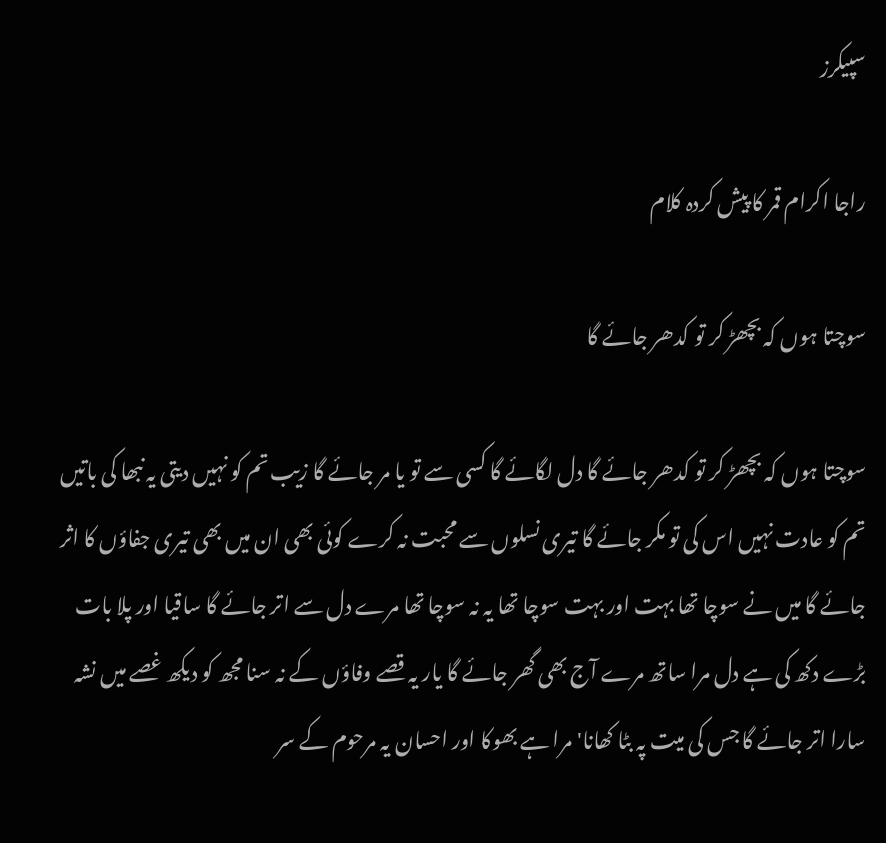سپیکرز

راجا اکرام قمر کا پیش کردہ کلام

سوچتا ہوں کہ بچھڑ کر تو کدھر جائے گا

سوچتا ہوں کہ بچھڑ کر تو کدھر جائے گا دل لگائے گا کسی سے تو یا مر جائے گا زیب تم کو نہیں دیتی یہ نبھا کی باتیں تم کو عادت نہیں اس کی تو مکر جائے گا تیری نسلوں سے محبت نہ کرے کوئی بھی ان میں بھی تیری جفاؤں کا اثر جائے گا میں نے سوچا تھا بہت اور بہت سوچا تھا یہ نہ سوچا تھا مرے دل سے اتر جائے گا ساقیا اور پلا بات بڑے دکھ کی ہے دل مرا ساتھ مرے آج بھی گھر جائے گا یار یہ قصے وفاؤں کے نہ سنا مجھ کو دیکھ غصے میں نشہ سارا اتر جائے گا جس کی میت پہ بٹا کھانا'مرا ہے بھوکا اور احسان یہ مرحوم کے سر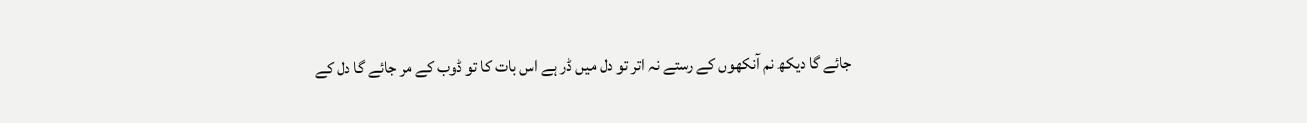جائے گا دیکھ نم آنکھوں کے رستے نہ اتر تو دل میں ڈر ہے اس بات کا تو ڈوب کے مر جائے گا دل کے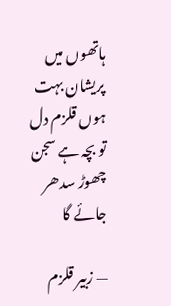ہاتھوں میں پریشان بہت ہوں قلزم دل تو بچہ ہے سجن چھوڑ سدھر جائے گا

— زبیر قلزم